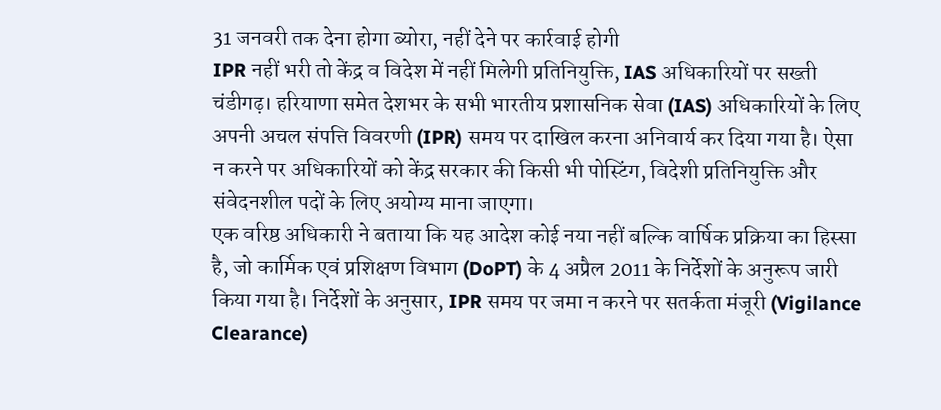31 जनवरी तक देना होगा ब्योरा, नहीं देने पर कार्रवाई होगी
IPR नहीं भरी तो केंद्र व विदेश में नहीं मिलेगी प्रतिनियुक्ति, IAS अधिकारियों पर सख्ती
चंडीगढ़। हरियाणा समेत देशभर के सभी भारतीय प्रशासनिक सेवा (IAS) अधिकारियों के लिए अपनी अचल संपत्ति विवरणी (IPR) समय पर दाखिल करना अनिवार्य कर दिया गया है। ऐसा न करने पर अधिकारियों को केंद्र सरकार की किसी भी पोस्टिंग, विदेशी प्रतिनियुक्ति और संवेदनशील पदों के लिए अयोग्य माना जाएगा।
एक वरिष्ठ अधिकारी ने बताया कि यह आदेश कोई नया नहीं बल्कि वार्षिक प्रक्रिया का हिस्सा है, जो कार्मिक एवं प्रशिक्षण विभाग (DoPT) के 4 अप्रैल 2011 के निर्देशों के अनुरूप जारी किया गया है। निर्देशों के अनुसार, IPR समय पर जमा न करने पर सतर्कता मंजूरी (Vigilance Clearance)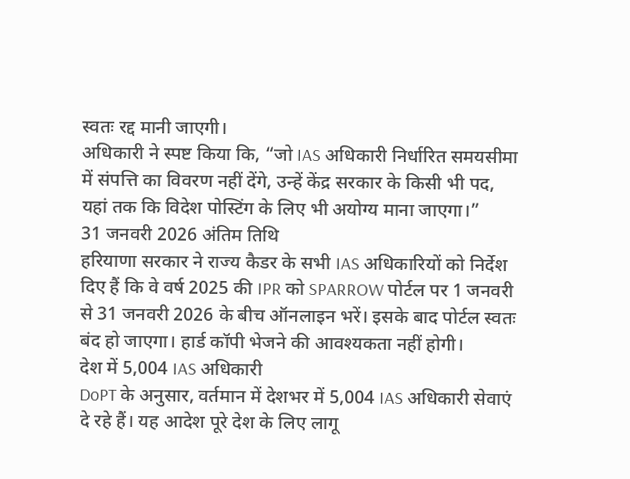स्वतः रद्द मानी जाएगी।
अधिकारी ने स्पष्ट किया कि, “जो IAS अधिकारी निर्धारित समयसीमा में संपत्ति का विवरण नहीं देंगे, उन्हें केंद्र सरकार के किसी भी पद, यहां तक कि विदेश पोस्टिंग के लिए भी अयोग्य माना जाएगा।”
31 जनवरी 2026 अंतिम तिथि
हरियाणा सरकार ने राज्य कैडर के सभी IAS अधिकारियों को निर्देश दिए हैं कि वे वर्ष 2025 की IPR को SPARROW पोर्टल पर 1 जनवरी से 31 जनवरी 2026 के बीच ऑनलाइन भरें। इसके बाद पोर्टल स्वतः बंद हो जाएगा। हार्ड कॉपी भेजने की आवश्यकता नहीं होगी।
देश में 5,004 IAS अधिकारी
DoPT के अनुसार, वर्तमान में देशभर में 5,004 IAS अधिकारी सेवाएं दे रहे हैं। यह आदेश पूरे देश के लिए लागू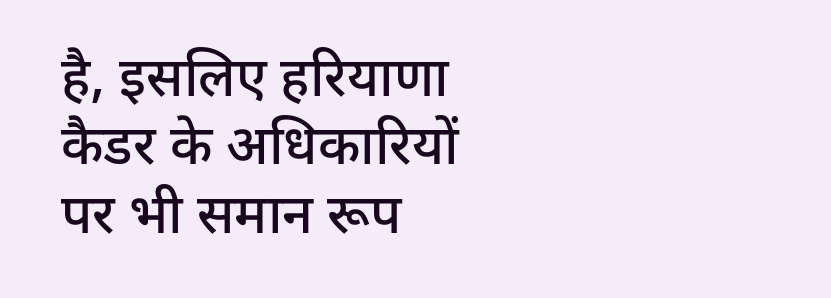है, इसलिए हरियाणा कैडर के अधिकारियों पर भी समान रूप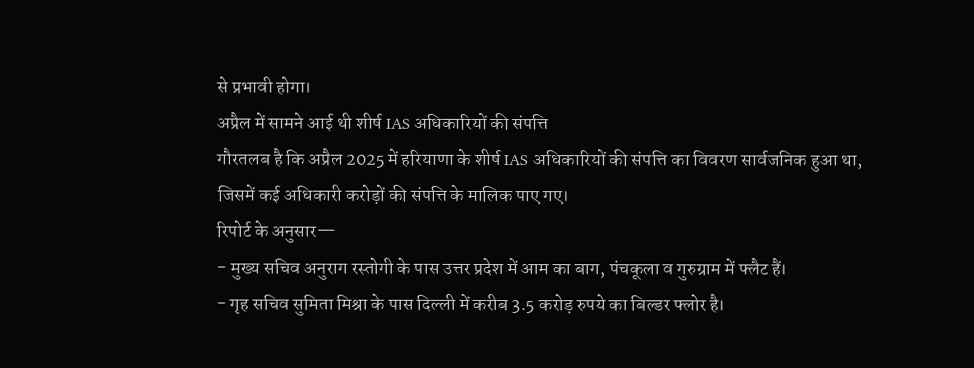से प्रभावी होगा।
अप्रैल में सामने आई थी शीर्ष IAS अधिकारियों की संपत्ति
गौरतलब है कि अप्रैल 2025 में हरियाणा के शीर्ष IAS अधिकारियों की संपत्ति का विवरण सार्वजनिक हुआ था, जिसमें कई अधिकारी करोड़ों की संपत्ति के मालिक पाए गए।
रिपोर्ट के अनुसार—
- मुख्य सचिव अनुराग रस्तोगी के पास उत्तर प्रदेश में आम का बाग, पंचकूला व गुरुग्राम में फ्लैट हैं।
- गृह सचिव सुमिता मिश्रा के पास दिल्ली में करीब 3.5 करोड़ रुपये का बिल्डर फ्लोर है।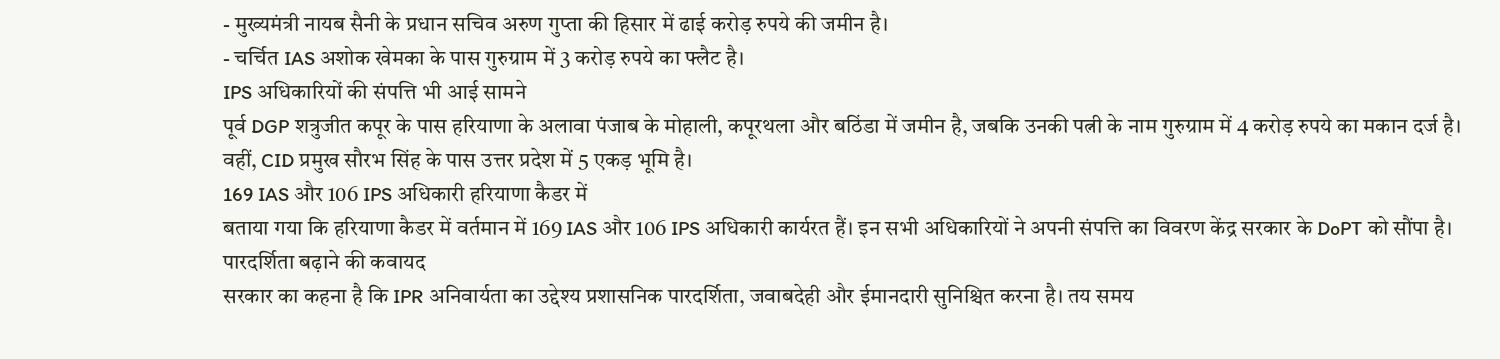- मुख्यमंत्री नायब सैनी के प्रधान सचिव अरुण गुप्ता की हिसार में ढाई करोड़ रुपये की जमीन है।
- चर्चित IAS अशोक खेमका के पास गुरुग्राम में 3 करोड़ रुपये का फ्लैट है।
IPS अधिकारियों की संपत्ति भी आई सामने
पूर्व DGP शत्रुजीत कपूर के पास हरियाणा के अलावा पंजाब के मोहाली, कपूरथला और बठिंडा में जमीन है, जबकि उनकी पत्नी के नाम गुरुग्राम में 4 करोड़ रुपये का मकान दर्ज है।
वहीं, CID प्रमुख सौरभ सिंह के पास उत्तर प्रदेश में 5 एकड़ भूमि है।
169 IAS और 106 IPS अधिकारी हरियाणा कैडर में
बताया गया कि हरियाणा कैडर में वर्तमान में 169 IAS और 106 IPS अधिकारी कार्यरत हैं। इन सभी अधिकारियों ने अपनी संपत्ति का विवरण केंद्र सरकार के DoPT को सौंपा है।
पारदर्शिता बढ़ाने की कवायद
सरकार का कहना है कि IPR अनिवार्यता का उद्देश्य प्रशासनिक पारदर्शिता, जवाबदेही और ईमानदारी सुनिश्चित करना है। तय समय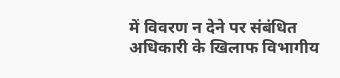में विवरण न देने पर संबंधित अधिकारी के खिलाफ विभागीय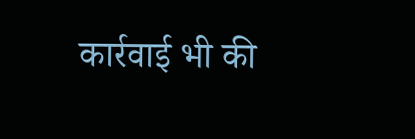कार्रवाई भी की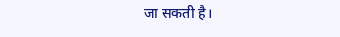जा सकती है।